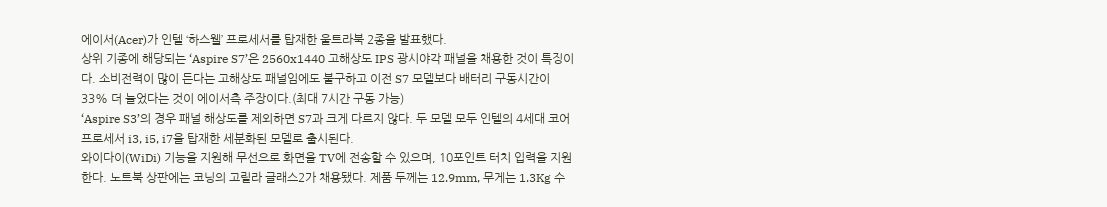에이서(Acer)가 인텔 ‘하스웰’ 프로세서를 탑재한 울트라북 2종을 발표했다.
상위 기종에 해당되는 ‘Aspire S7’은 2560x1440 고해상도 IPS 광시야각 패널을 채용한 것이 특징이다. 소비전력이 많이 든다는 고해상도 패널임에도 불구하고 이전 S7 모델보다 배터리 구동시간이 33% 더 늘었다는 것이 에이서측 주장이다.(최대 7시간 구동 가능)
‘Aspire S3’의 경우 패널 해상도를 제외하면 S7과 크게 다르지 않다. 두 모델 모두 인텔의 4세대 코어 프로세서 i3, i5, i7을 탑재한 세분화된 모델로 출시된다.
와이다이(WiDi) 기능을 지원해 무선으로 화면을 TV에 전송할 수 있으며, 10포인트 터치 입력을 지원한다. 노트북 상판에는 코닝의 고릴라 글래스2가 채용됐다. 제품 두께는 12.9mm, 무게는 1.3Kg 수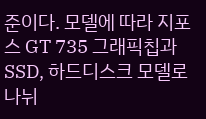준이다. 모델에 따라 지포스 GT 735 그래픽칩과 SSD, 하드디스크 모델로 나뉘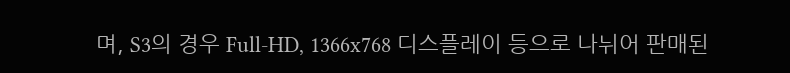며, S3의 경우 Full-HD, 1366x768 디스플레이 등으로 나뉘어 판매된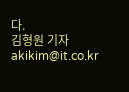다.
김형원 기자 akikim@it.co.kr